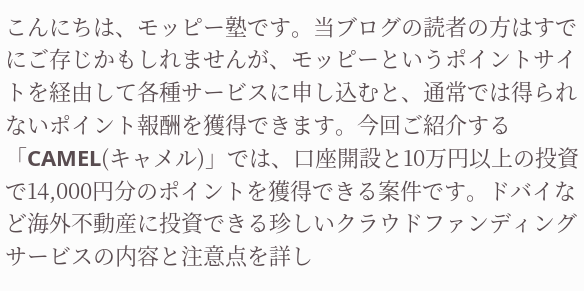こんにちは、モッピー塾です。当ブログの読者の方はすでにご存じかもしれませんが、モッピーというポイントサイトを経由して各種サービスに申し込むと、通常では得られないポイント報酬を獲得できます。今回ご紹介する「CAMEL(キャメル)」では、口座開設と10万円以上の投資で14,000円分のポイントを獲得できる案件です。ドバイなど海外不動産に投資できる珍しいクラウドファンディングサービスの内容と注意点を詳し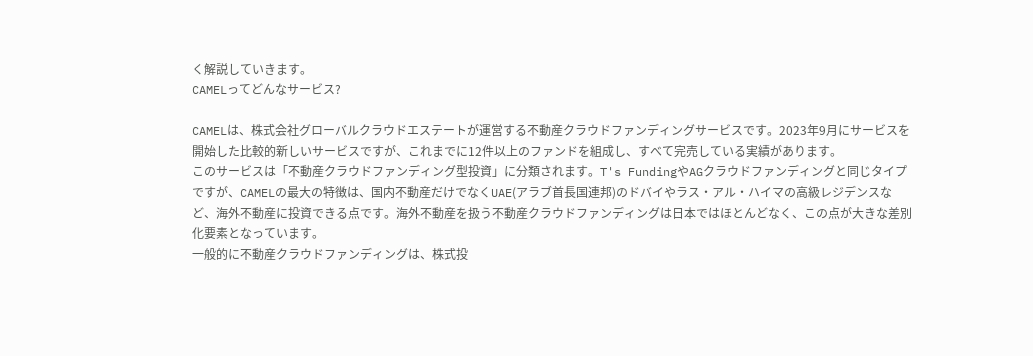く解説していきます。
CAMELってどんなサービス?

CAMELは、株式会社グローバルクラウドエステートが運営する不動産クラウドファンディングサービスです。2023年9月にサービスを開始した比較的新しいサービスですが、これまでに12件以上のファンドを組成し、すべて完売している実績があります。
このサービスは「不動産クラウドファンディング型投資」に分類されます。T's FundingやAGクラウドファンディングと同じタイプですが、CAMELの最大の特徴は、国内不動産だけでなくUAE(アラブ首長国連邦)のドバイやラス・アル・ハイマの高級レジデンスなど、海外不動産に投資できる点です。海外不動産を扱う不動産クラウドファンディングは日本ではほとんどなく、この点が大きな差別化要素となっています。
一般的に不動産クラウドファンディングは、株式投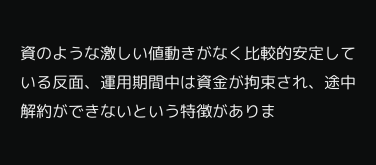資のような激しい値動きがなく比較的安定している反面、運用期間中は資金が拘束され、途中解約ができないという特徴がありま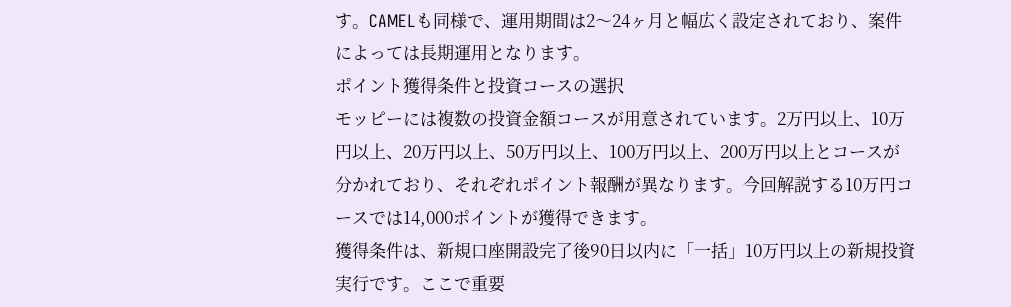す。CAMELも同様で、運用期間は2〜24ヶ月と幅広く設定されており、案件によっては長期運用となります。
ポイント獲得条件と投資コースの選択
モッピーには複数の投資金額コースが用意されています。2万円以上、10万円以上、20万円以上、50万円以上、100万円以上、200万円以上とコースが分かれており、それぞれポイント報酬が異なります。今回解説する10万円コースでは14,000ポイントが獲得できます。
獲得条件は、新規口座開設完了後90日以内に「一括」10万円以上の新規投資実行です。ここで重要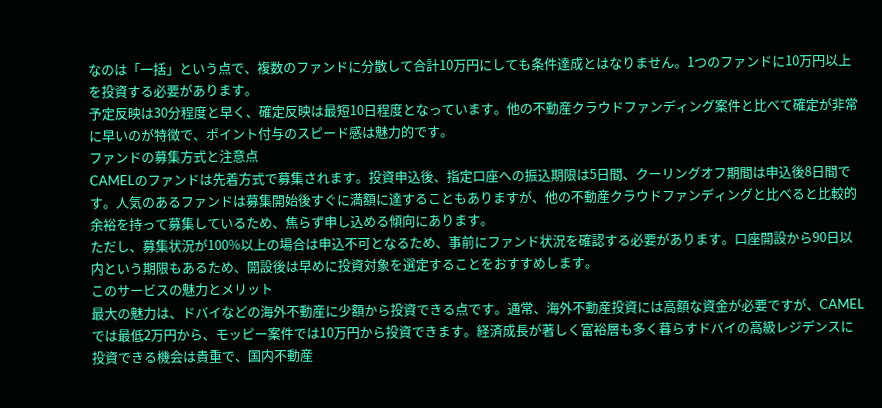なのは「一括」という点で、複数のファンドに分散して合計10万円にしても条件達成とはなりません。1つのファンドに10万円以上を投資する必要があります。
予定反映は30分程度と早く、確定反映は最短10日程度となっています。他の不動産クラウドファンディング案件と比べて確定が非常に早いのが特徴で、ポイント付与のスピード感は魅力的です。
ファンドの募集方式と注意点
CAMELのファンドは先着方式で募集されます。投資申込後、指定口座への振込期限は5日間、クーリングオフ期間は申込後8日間です。人気のあるファンドは募集開始後すぐに満額に達することもありますが、他の不動産クラウドファンディングと比べると比較的余裕を持って募集しているため、焦らず申し込める傾向にあります。
ただし、募集状況が100%以上の場合は申込不可となるため、事前にファンド状況を確認する必要があります。口座開設から90日以内という期限もあるため、開設後は早めに投資対象を選定することをおすすめします。
このサービスの魅力とメリット
最大の魅力は、ドバイなどの海外不動産に少額から投資できる点です。通常、海外不動産投資には高額な資金が必要ですが、CAMELでは最低2万円から、モッピー案件では10万円から投資できます。経済成長が著しく富裕層も多く暮らすドバイの高級レジデンスに投資できる機会は貴重で、国内不動産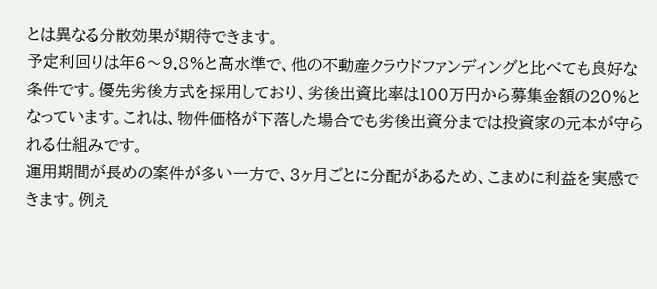とは異なる分散効果が期待できます。
予定利回りは年6〜9.8%と高水準で、他の不動産クラウドファンディングと比べても良好な条件です。優先劣後方式を採用しており、劣後出資比率は100万円から募集金額の20%となっています。これは、物件価格が下落した場合でも劣後出資分までは投資家の元本が守られる仕組みです。
運用期間が長めの案件が多い一方で、3ヶ月ごとに分配があるため、こまめに利益を実感できます。例え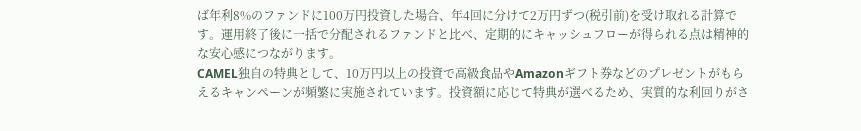ば年利8%のファンドに100万円投資した場合、年4回に分けて2万円ずつ(税引前)を受け取れる計算です。運用終了後に一括で分配されるファンドと比べ、定期的にキャッシュフローが得られる点は精神的な安心感につながります。
CAMEL独自の特典として、10万円以上の投資で高級食品やAmazonギフト券などのプレゼントがもらえるキャンペーンが頻繁に実施されています。投資額に応じて特典が選べるため、実質的な利回りがさ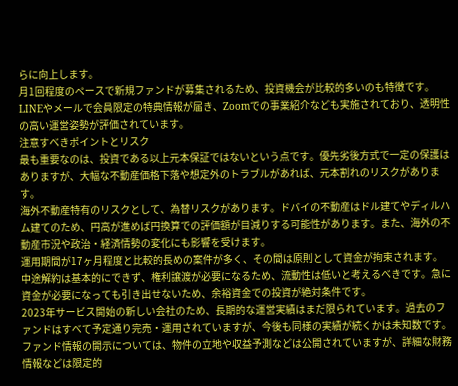らに向上します。
月1回程度のペースで新規ファンドが募集されるため、投資機会が比較的多いのも特徴です。LINEやメールで会員限定の特典情報が届き、Zoomでの事業紹介なども実施されており、透明性の高い運営姿勢が評価されています。
注意すべきポイントとリスク
最も重要なのは、投資である以上元本保証ではないという点です。優先劣後方式で一定の保護はありますが、大幅な不動産価格下落や想定外のトラブルがあれば、元本割れのリスクがあります。
海外不動産特有のリスクとして、為替リスクがあります。ドバイの不動産はドル建てやディルハム建てのため、円高が進めば円換算での評価額が目減りする可能性があります。また、海外の不動産市況や政治・経済情勢の変化にも影響を受けます。
運用期間が17ヶ月程度と比較的長めの案件が多く、その間は原則として資金が拘束されます。中途解約は基本的にできず、権利譲渡が必要になるため、流動性は低いと考えるべきです。急に資金が必要になっても引き出せないため、余裕資金での投資が絶対条件です。
2023年サービス開始の新しい会社のため、長期的な運営実績はまだ限られています。過去のファンドはすべて予定通り完売・運用されていますが、今後も同様の実績が続くかは未知数です。
ファンド情報の開示については、物件の立地や収益予測などは公開されていますが、詳細な財務情報などは限定的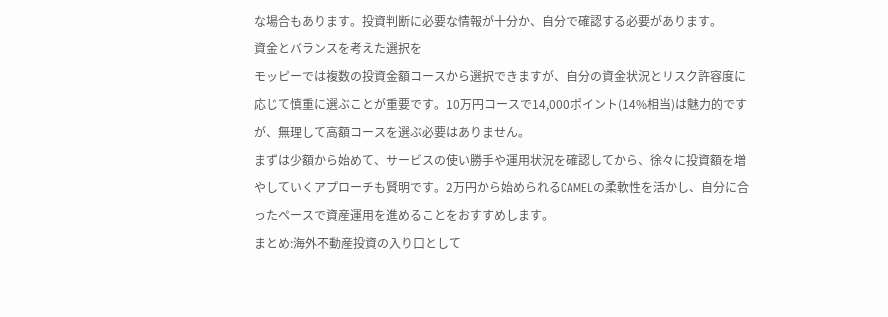な場合もあります。投資判断に必要な情報が十分か、自分で確認する必要があります。
資金とバランスを考えた選択を
モッピーでは複数の投資金額コースから選択できますが、自分の資金状況とリスク許容度に応じて慎重に選ぶことが重要です。10万円コースで14,000ポイント(14%相当)は魅力的ですが、無理して高額コースを選ぶ必要はありません。
まずは少額から始めて、サービスの使い勝手や運用状況を確認してから、徐々に投資額を増やしていくアプローチも賢明です。2万円から始められるCAMELの柔軟性を活かし、自分に合ったペースで資産運用を進めることをおすすめします。
まとめ:海外不動産投資の入り口として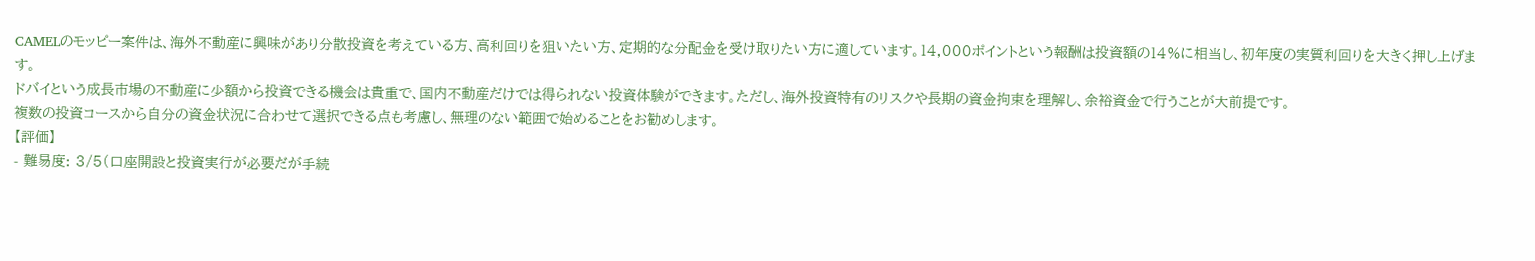CAMELのモッピー案件は、海外不動産に興味があり分散投資を考えている方、高利回りを狙いたい方、定期的な分配金を受け取りたい方に適しています。14,000ポイントという報酬は投資額の14%に相当し、初年度の実質利回りを大きく押し上げます。
ドバイという成長市場の不動産に少額から投資できる機会は貴重で、国内不動産だけでは得られない投資体験ができます。ただし、海外投資特有のリスクや長期の資金拘束を理解し、余裕資金で行うことが大前提です。
複数の投資コースから自分の資金状況に合わせて選択できる点も考慮し、無理のない範囲で始めることをお勧めします。
【評価】
- 難易度: 3/5(口座開設と投資実行が必要だが手続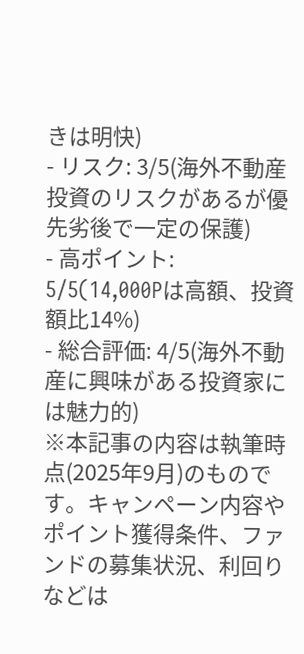きは明快)
- リスク: 3/5(海外不動産投資のリスクがあるが優先劣後で一定の保護)
- 高ポイント: 5/5(14,000Pは高額、投資額比14%)
- 総合評価: 4/5(海外不動産に興味がある投資家には魅力的)
※本記事の内容は執筆時点(2025年9月)のものです。キャンペーン内容やポイント獲得条件、ファンドの募集状況、利回りなどは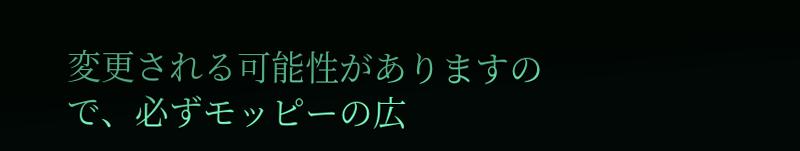変更される可能性がありますので、必ずモッピーの広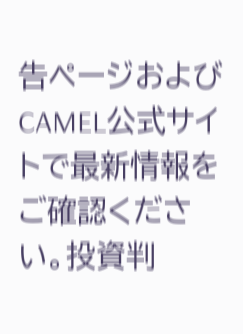告ページおよびCAMEL公式サイトで最新情報をご確認ください。投資判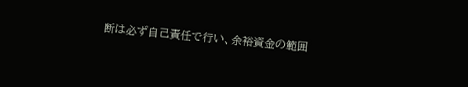断は必ず自己責任で行い、余裕資金の範囲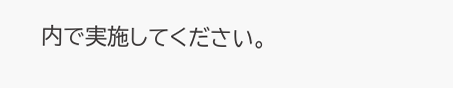内で実施してください。